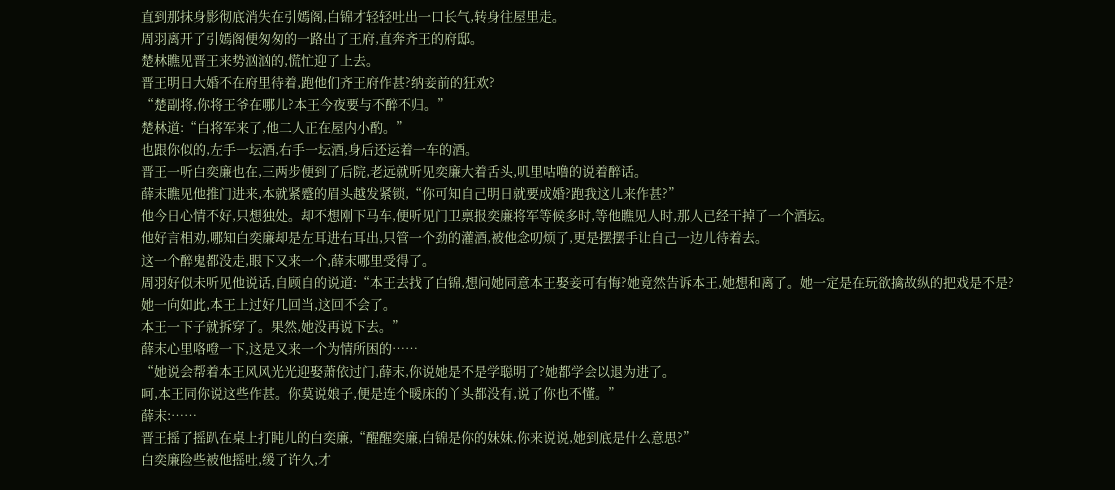直到那抹身影彻底消失在引嫣阁,白锦才轻轻吐出一口长气,转身往屋里走。
周羽离开了引嫣阁便匆匆的一路出了王府,直奔齐王的府邸。
楚林瞧见晋王来势汹汹的,慌忙迎了上去。
晋王明日大婚不在府里待着,跑他们齐王府作甚?纳妾前的狂欢?
“楚副将,你将王爷在哪儿?本王今夜要与不醉不归。”
楚林道:“白将军来了,他二人正在屋内小酌。”
也跟你似的,左手一坛酒,右手一坛酒,身后还运着一车的酒。
晋王一听白奕廉也在,三两步便到了后院,老远就听见奕廉大着舌头,叽里咕噜的说着醉话。
薛末瞧见他推门进来,本就紧蹙的眉头越发紧锁,“你可知自己明日就要成婚?跑我这儿来作甚?”
他今日心情不好,只想独处。却不想刚下马车,便听见门卫禀报奕廉将军等候多时,等他瞧见人时,那人已经干掉了一个酒坛。
他好言相劝,哪知白奕廉却是左耳进右耳出,只管一个劲的灌酒,被他念叨烦了,更是摆摆手让自己一边儿待着去。
这一个醉鬼都没走,眼下又来一个,薛末哪里受得了。
周羽好似未听见他说话,自顾自的说道:“本王去找了白锦,想问她同意本王娶妾可有悔?她竟然告诉本王,她想和离了。她一定是在玩欲擒故纵的把戏是不是?
她一向如此,本王上过好几回当,这回不会了。
本王一下子就拆穿了。果然,她没再说下去。”
薛末心里咯噔一下,这是又来一个为情所困的……
“她说会帮着本王风风光光迎娶萧依过门,薛末,你说她是不是学聪明了?她都学会以退为进了。
呵,本王同你说这些作甚。你莫说娘子,便是连个暖床的丫头都没有,说了你也不懂。”
薛末:……
晋王摇了摇趴在桌上打盹儿的白奕廉,“醒醒奕廉,白锦是你的妹妹,你来说说,她到底是什么意思?”
白奕廉险些被他摇吐,缓了许久,才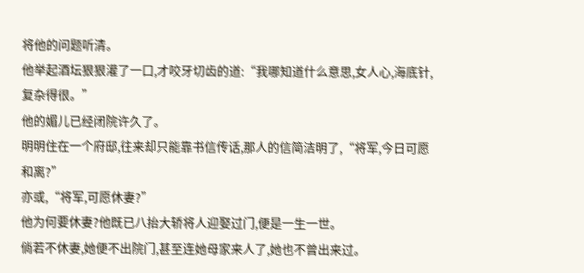将他的问题听清。
他举起酒坛狠狠灌了一口,才咬牙切齿的道:“我哪知道什么意思,女人心,海底针,复杂得很。”
他的媚儿已经闭院许久了。
明明住在一个府邸,往来却只能靠书信传话,那人的信简洁明了,“将军,今日可愿和离?”
亦或,“将军,可愿休妻?”
他为何要休妻?他既已八抬大轿将人迎娶过门,便是一生一世。
倘若不休妻,她便不出院门,甚至连她母家来人了,她也不曾出来过。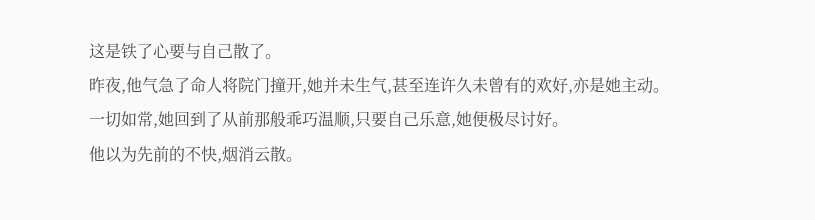这是铁了心要与自己散了。
昨夜,他气急了命人将院门撞开,她并未生气,甚至连许久未曾有的欢好,亦是她主动。
一切如常,她回到了从前那般乖巧温顺,只要自己乐意,她便极尽讨好。
他以为先前的不快,烟消云散。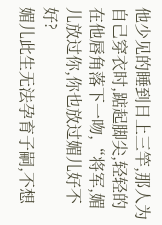他少见的睡到日上三竿,那人为自己穿衣时,踮起脚尖,轻轻的在他唇角落下一吻,“将军,媚儿放过你,你也放过媚儿好不好?
媚儿此生无法孕育子嗣,不想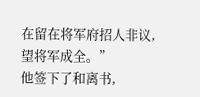在留在将军府招人非议,望将军成全。”
他签下了和离书,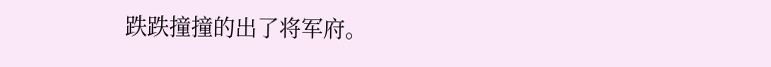跌跌撞撞的出了将军府。